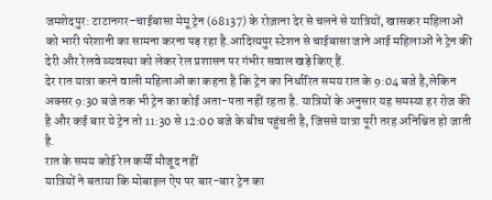जमशेदपुर: टाटानगर–चाईबासा मेमू ट्रेन (68137) के रोज़ाना देर से चलने से यात्रियों, खासकर महिलाओं को भारी परेशानी का सामना करना पड़ रहा है.आदित्यपुर स्टेशन से चाईबासा जाने आई महिलाओं ने ट्रेन की देरी और रेलवे व्यवस्था को लेकर रेल प्रशासन पर गंभीर सवाल खड़े किए हैं.
देर रात यात्रा करने वाली महिलाओं का कहना है कि ट्रेन का निर्धारित समय रात के 9:04 बजे है,लेकिन अक्सर 9:30 बजे तक भी ट्रेन का कोई अता-पता नहीं रहता है. यात्रियों के अनुसार यह समस्या हर रोज की है और कई बार ये ट्रेन तो 11:30 से 12:00 बजे के बीच पहुंचती है, जिससे यात्रा पूरी तरह अनिश्चित हो जाती है.
रात के समय कोई रेल कर्मी मौजूद नहीं
यात्रियों ने बताया कि मोबाइल ऐप पर बार-बार ट्रेन का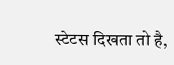स्टेटस दिखता तो है,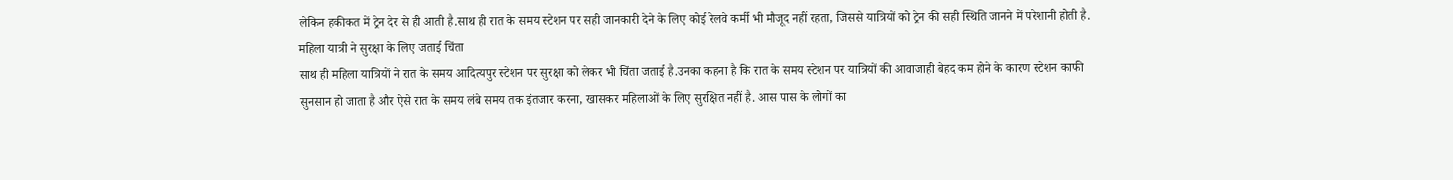लेकिन हकीकत में ट्रेन देर से ही आती है.साथ ही रात के समय स्टेशन पर सही जानकारी देने के लिए कोई रेलवे कर्मी भी मौजूद नहीं रहता, जिससे यात्रियों को ट्रेन की सही स्थिति जानने में परेशानी होती है.
महिला यात्री ने सुरक्षा के लिए जताई चिंता
साथ ही महिला यात्रियों ने रात के समय आदित्यपुर स्टेशन पर सुरक्षा को लेकर भी चिंता जताई है.उनका कहना है कि रात के समय स्टेशन पर यात्रियों की आवाजाही बेहद कम होने के कारण स्टेशन काफी सुनसान हो जाता है और ऐसे रात के समय लंबे समय तक इंतजार करना, खासकर महिलाओं के लिए सुरक्षित नहीं है. आस पास के लोगों का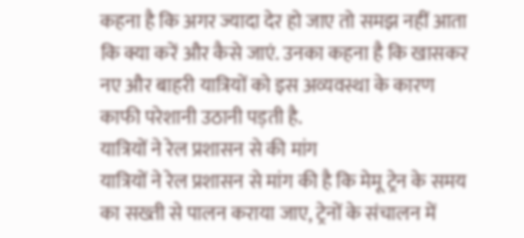कहना है कि अगर ज्यादा देर हो जाए तो समझ नहीं आता कि क्या करें और कैसे जाएं. उनका कहना है कि खासकर नए और बाहरी यात्रियों को इस अव्यवस्था के कारण काफी परेशानी उठानी पड़ती है.
यात्रियों ने रेल प्रशासन से की मांग
यात्रियों ने रेल प्रशासन से मांग की है कि मेमू ट्रेन के समय का सख्ती से पालन कराया जाए, ट्रेनों के संचालन में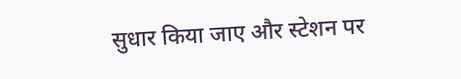सुधार किया जाए और स्टेशन पर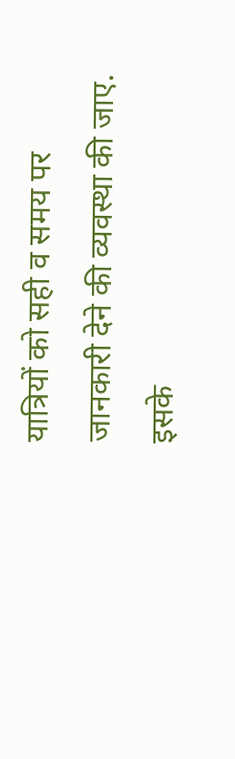यात्रियों को सही व समय पर जानकारी देने की व्यवस्था की जाए.
इसके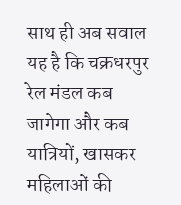साथ ही अब सवाल यह है कि चक्रधरपुर रेल मंडल कब जागेगा और कब यात्रियों, खासकर महिलाओं की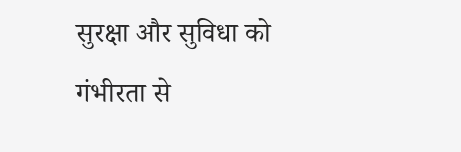सुरक्षा और सुविधा को गंभीरता से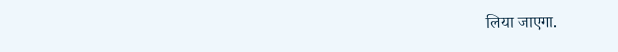लिया जाएगा.